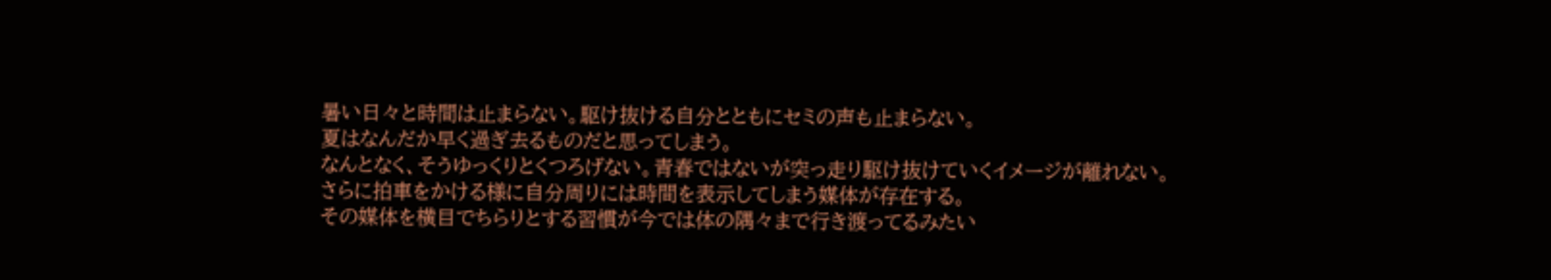暑い日々と時間は止まらない。駆け抜ける自分とともにセミの声も止まらない。
夏はなんだか早く過ぎ去るものだと思ってしまう。
なんとなく、そうゆっくりとくつろげない。青春ではないが突っ走り駆け抜けていくイメージが離れない。
さらに拍車をかける様に自分周りには時間を表示してしまう媒体が存在する。
その媒体を横目でちらりとする習慣が今では体の隅々まで行き渡ってるみたい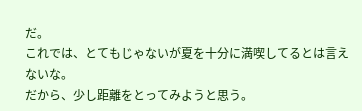だ。
これでは、とてもじゃないが夏を十分に満喫してるとは言えないな。
だから、少し距離をとってみようと思う。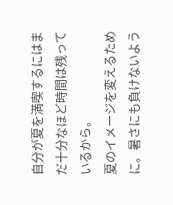自分が夏を満喫するにはまだ十分なほど時間は残っているから。
夏のイメージを変えるために。暑さにも負けないよう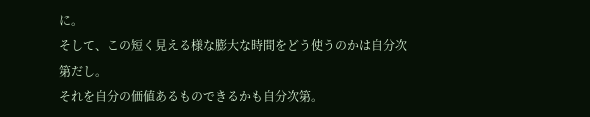に。
そして、この短く見える様な膨大な時間をどう使うのかは自分次第だし。
それを自分の価値あるものできるかも自分次第。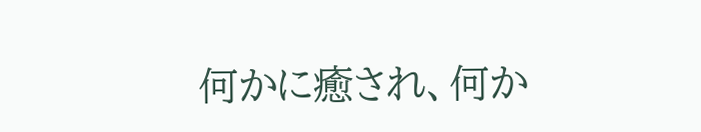何かに癒され、何か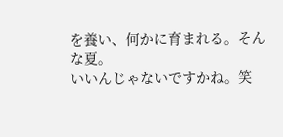を養い、何かに育まれる。そんな夏。
いいんじゃないですかね。笑